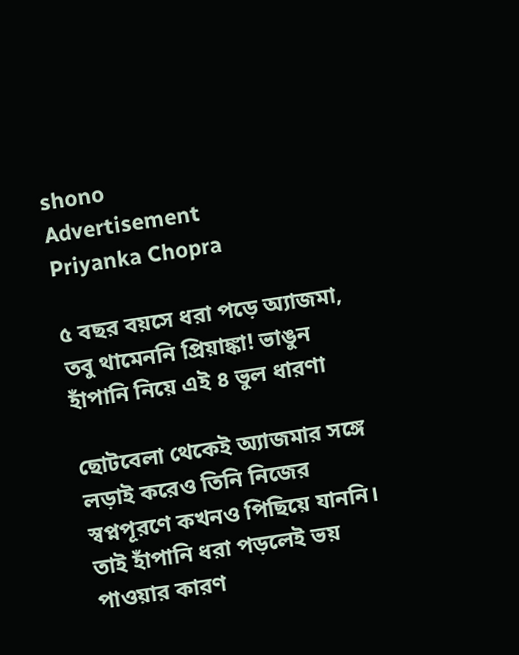shono
Advertisement
Priyanka Chopra

৫ বছর বয়সে ধরা পড়ে অ্যাজমা, তবু থামেননি প্রিয়াঙ্কা! ভাঙুন হাঁপানি নিয়ে এই ৪ ভুল ধারণা

ছোটবেলা থেকেই অ্যাজমার সঙ্গে লড়াই করেও তিনি নিজের স্বপ্নপূরণে কখনও পিছিয়ে যাননি। তাই হাঁপানি ধরা পড়লেই ভয় পাওয়ার কারণ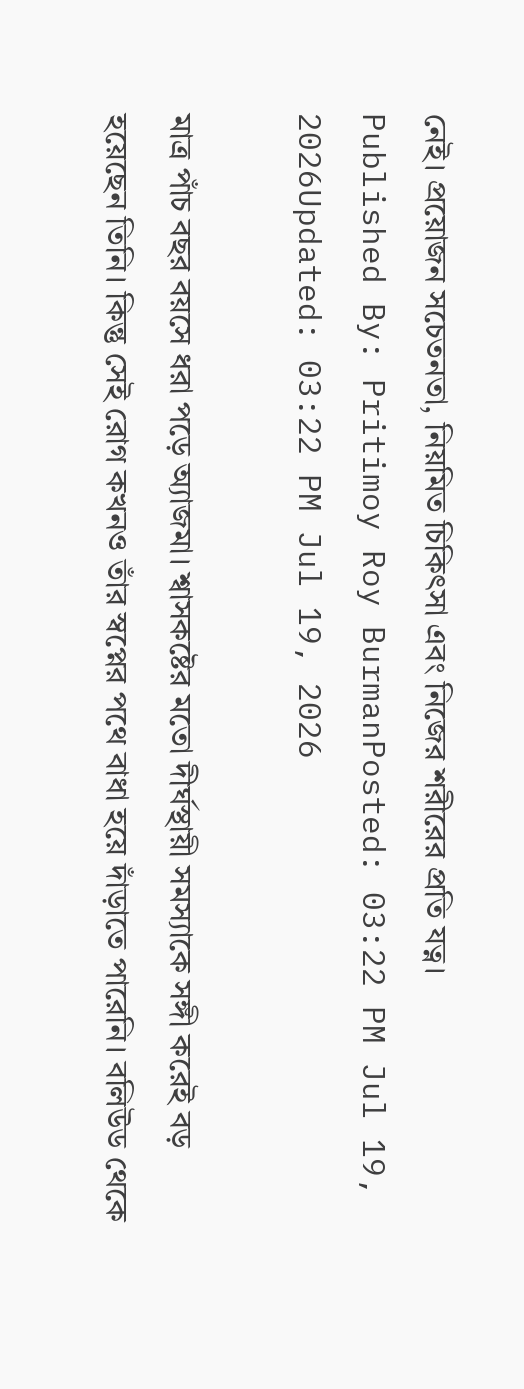নেই। প্রয়োজন সচেতনতা, নিয়মিত চিকিৎসা এবং নিজের শরীরের প্রতি যত্ন।
Published By: Pritimoy Roy BurmanPosted: 03:22 PM Jul 19, 2026Updated: 03:22 PM Jul 19, 2026

মাত্র পাঁচ বছর বয়সে ধরা পড়ে অ্যাজমা। শ্বাসকষ্টের মতো দীর্ঘস্থায়ী সমস্যাকে সঙ্গী করেই বড় হয়েছেন তিনি। কিন্তু সেই রোগ কখনও তাঁর স্বপ্নের পথে বাধা হয়ে দাঁড়াতে পারেনি। বলিউড থেকে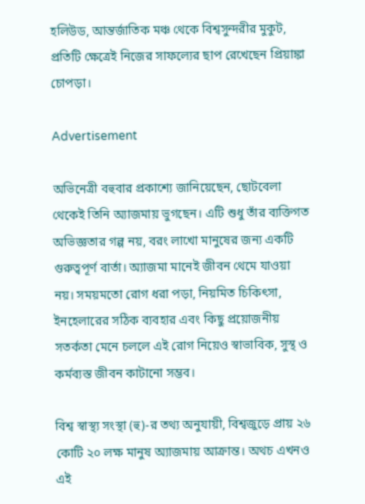হলিউড, আন্তর্জাতিক মঞ্চ থেকে বিশ্বসুন্দরীর মুকুট, প্রতিটি ক্ষেত্রেই নিজের সাফল্যের ছাপ রেখেছেন প্রিয়াঙ্কা চোপড়া।

Advertisement

অভিনেত্রী বহুবার প্রকাশ্যে জানিয়েছেন, ছোটবেলা থেকেই তিনি অ্যাজমায় ভুগছেন। এটি শুধু তাঁর ব্যক্তিগত অভিজ্ঞতার গল্প নয়, বরং লাখো মানুষের জন্য একটি গুরুত্বপূর্ণ বার্তা। অ্যাজমা মানেই জীবন থেমে যাওয়া নয়। সময়মতো রোগ ধরা পড়া, নিয়মিত চিকিৎসা, ইনহেলারের সঠিক ব্যবহার এবং কিছু প্রয়োজনীয় সতর্কতা মেনে চললে এই রোগ নিয়েও স্বাভাবিক, সুস্থ ও কর্মব্যস্ত জীবন কাটানো সম্ভব।

বিশ্ব স্বাস্থ্য সংস্থা (হু)-র তথ্য অনুযায়ী, বিশ্বজুড়ে প্রায় ২৬ কোটি ২০ লক্ষ মানুষ অ্যাজমায় আক্রান্ত। অথচ এখনও এই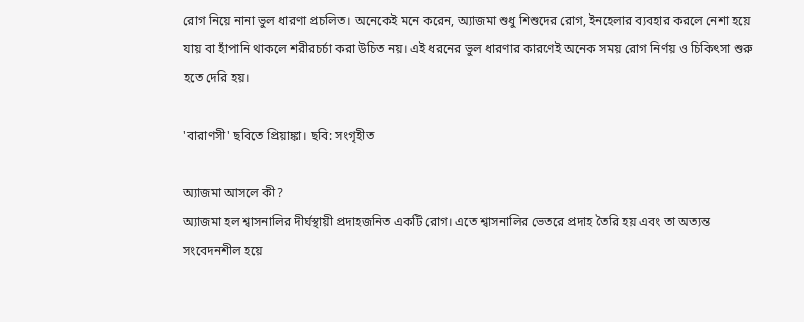রোগ নিয়ে নানা ভুল ধারণা প্রচলিত। অনেকেই মনে করেন, অ্যাজমা শুধু শিশুদের রোগ, ইনহেলার ব্যবহার করলে নেশা হয়ে যায় বা হাঁপানি থাকলে শরীরচর্চা করা উচিত নয়। এই ধরনের ভুল ধারণার কারণেই অনেক সময় রোগ নির্ণয় ও চিকিৎসা শুরু হতে দেরি হয়।

'বারাণসী' ছবিতে প্রিয়াঙ্কা। ছবি: সংগৃহীত

অ্যাজমা আসলে কী?
অ্যাজমা হল শ্বাসনালির দীর্ঘস্থায়ী প্রদাহজনিত একটি রোগ। এতে শ্বাসনালির ভেতরে প্রদাহ তৈরি হয় এবং তা অত্যন্ত সংবেদনশীল হয়ে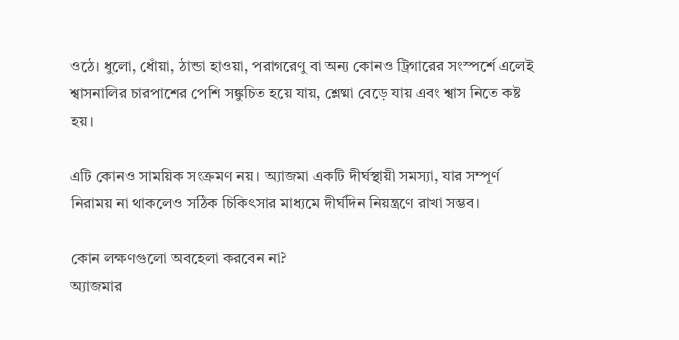ওঠে। ধুলো, ধোঁয়া, ঠান্ডা হাওয়া, পরাগরেণু বা অন্য কোনও ট্রিগারের সংস্পর্শে এলেই শ্বাসনালির চারপাশের পেশি সঙ্কুচিত হয়ে যায়, শ্লেষ্মা বেড়ে যায় এবং শ্বাস নিতে কষ্ট হয়।

এটি কোনও সাময়িক সংক্রমণ নয়। অ্যাজমা একটি দীর্ঘস্থায়ী সমস্যা, যার সম্পূর্ণ নিরাময় না থাকলেও সঠিক চিকিৎসার মাধ্যমে দীর্ঘদিন নিয়ন্ত্রণে রাখা সম্ভব।

কোন লক্ষণগুলো অবহেলা করবেন না?
অ্যাজমার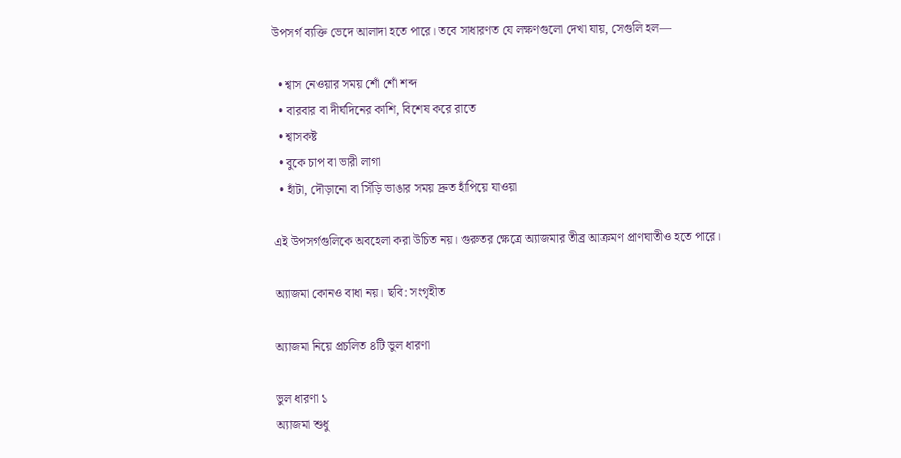উপসর্গ ব্যক্তি ভেদে আলাদা হতে পারে। তবে সাধারণত যে লক্ষণগুলো দেখা যায়, সেগুলি হল—

  • শ্বাস নেওয়ার সময় শোঁ শোঁ শব্দ
  • বারবার বা দীর্ঘদিনের কাশি, বিশেষ করে রাতে
  • শ্বাসকষ্ট
  • বুকে চাপ বা ভারী লাগা
  • হাঁটা, দৌড়ানো বা সিঁড়ি ভাঙার সময় দ্রুত হাঁপিয়ে যাওয়া

এই উপসর্গগুলিকে অবহেলা করা উচিত নয়। গুরুতর ক্ষেত্রে অ্যাজমার তীব্র আক্রমণ প্রাণঘাতীও হতে পারে।

অ্যাজমা কোনও বাধা নয়। ছবি: সংগৃহীত

অ্যাজমা নিয়ে প্রচলিত ৪টি ভুল ধারণা

ভুল ধারণা ১
অ্যাজমা শুধু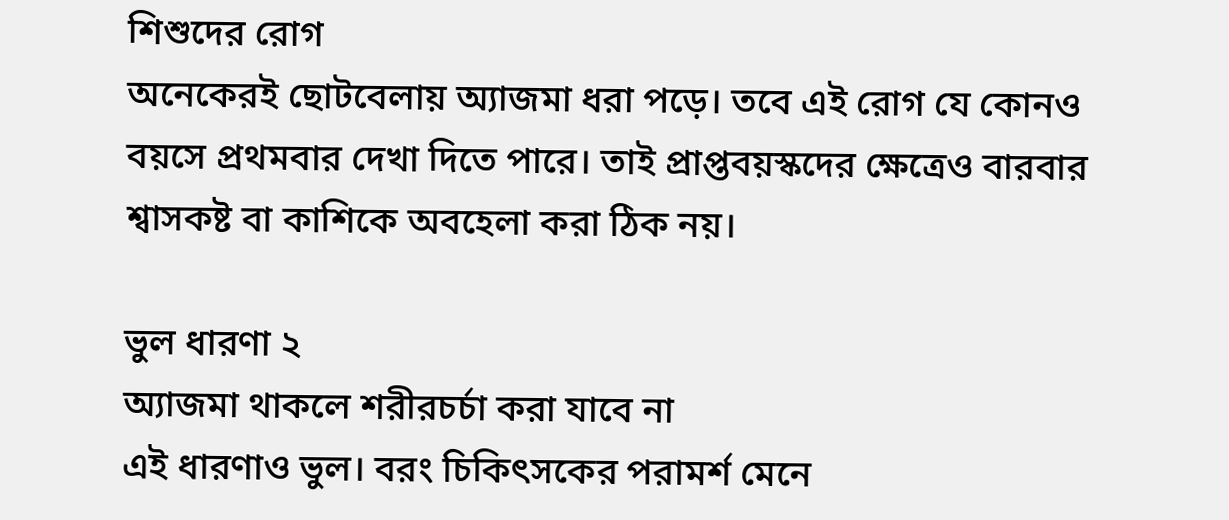শিশুদের রোগ
অনেকেরই ছোটবেলায় অ্যাজমা ধরা পড়ে। তবে এই রোগ যে কোনও বয়সে প্রথমবার দেখা দিতে পারে। তাই প্রাপ্তবয়স্কদের ক্ষেত্রেও বারবার শ্বাসকষ্ট বা কাশিকে অবহেলা করা ঠিক নয়।

ভুল ধারণা ২
অ্যাজমা থাকলে শরীরচর্চা করা যাবে না
এই ধারণাও ভুল। বরং চিকিৎসকের পরামর্শ মেনে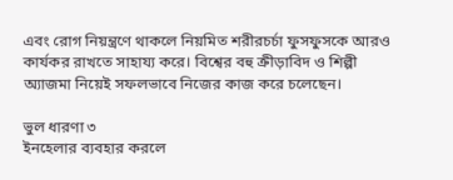এবং রোগ নিয়ন্ত্রণে থাকলে নিয়মিত শরীরচর্চা ফুসফুসকে আরও কার্যকর রাখতে সাহায্য করে। বিশ্বের বহু ক্রীড়াবিদ ও শিল্পী অ্যাজমা নিয়েই সফলভাবে নিজের কাজ করে চলেছেন।

ভুল ধারণা ৩
ইনহেলার ব্যবহার করলে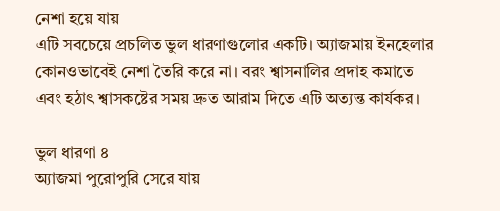নেশা হয়ে যায়
এটি সবচেয়ে প্রচলিত ভুল ধারণাগুলোর একটি। অ্যাজমায় ইনহেলার কোনওভাবেই নেশা তৈরি করে না। বরং শ্বাসনালির প্রদাহ কমাতে এবং হঠাৎ শ্বাসকষ্টের সময় দ্রুত আরাম দিতে এটি অত্যন্ত কার্যকর।

ভুল ধারণা ৪
অ্যাজমা পুরোপুরি সেরে যায়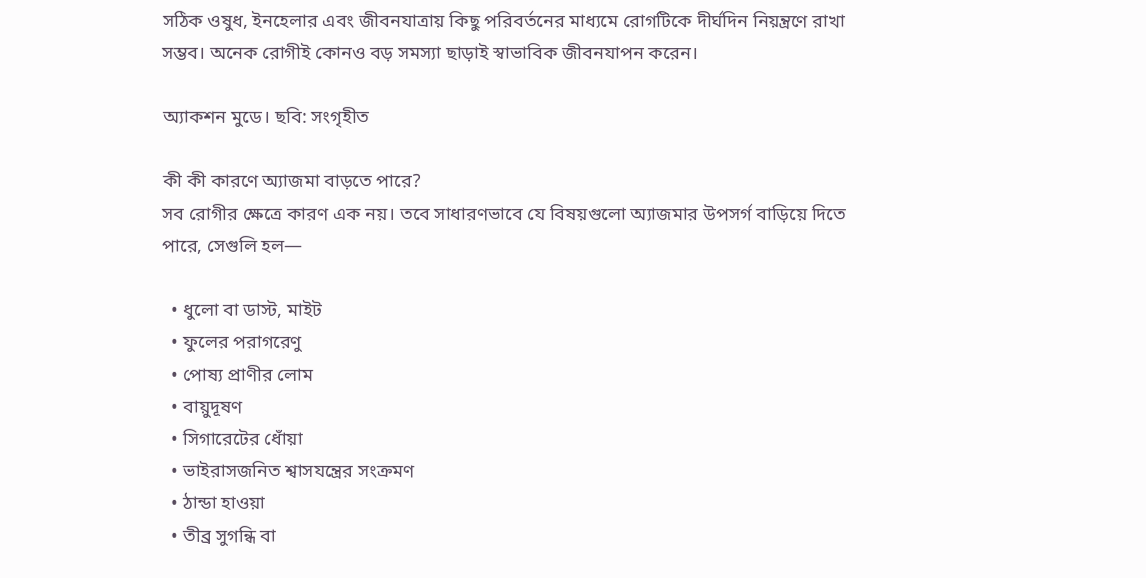সঠিক ওষুধ, ইনহেলার এবং জীবনযাত্রায় কিছু পরিবর্তনের মাধ্যমে রোগটিকে দীর্ঘদিন নিয়ন্ত্রণে রাখা সম্ভব। অনেক রোগীই কোনও বড় সমস্যা ছাড়াই স্বাভাবিক জীবনযাপন করেন।

অ্যাকশন মুডে। ছবি: সংগৃহীত

কী কী কারণে অ্যাজমা বাড়তে পারে?
সব রোগীর ক্ষেত্রে কারণ এক নয়। তবে সাধারণভাবে যে বিষয়গুলো অ্যাজমার উপসর্গ বাড়িয়ে দিতে পারে, সেগুলি হল—

  • ধুলো বা ডাস্ট, মাইট
  • ফুলের পরাগরেণু
  • পোষ্য প্রাণীর লোম
  • বায়ুদূষণ
  • সিগারেটের ধোঁয়া
  • ভাইরাসজনিত শ্বাসযন্ত্রের সংক্রমণ
  • ঠান্ডা হাওয়া
  • তীব্র সুগন্ধি বা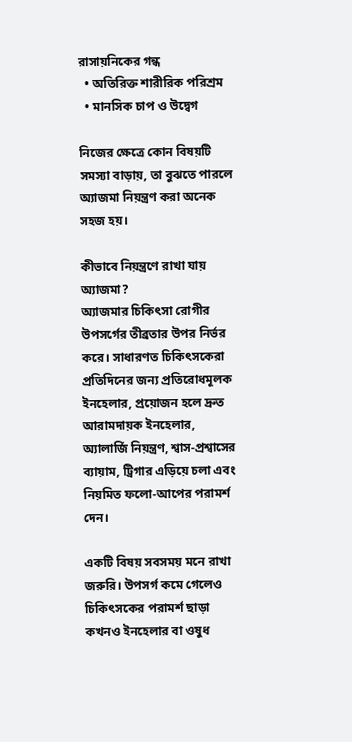রাসায়নিকের গন্ধ
  • অতিরিক্ত শারীরিক পরিশ্রম
  • মানসিক চাপ ও উদ্বেগ

নিজের ক্ষেত্রে কোন বিষয়টি সমস্যা বাড়ায়, তা বুঝতে পারলে অ্যাজমা নিয়ন্ত্রণ করা অনেক সহজ হয়।

কীভাবে নিয়ন্ত্রণে রাখা যায় অ্যাজমা?
অ্যাজমার চিকিৎসা রোগীর উপসর্গের তীব্রতার উপর নির্ভর করে। সাধারণত চিকিৎসকেরা প্রতিদিনের জন্য প্রতিরোধমূলক ইনহেলার, প্রয়োজন হলে দ্রুত আরামদায়ক ইনহেলার, অ্যালার্জি নিয়ন্ত্রণ, শ্বাস-প্রশ্বাসের ব্যায়াম, ট্রিগার এড়িয়ে চলা এবং নিয়মিত ফলো-আপের পরামর্শ দেন।

একটি বিষয় সবসময় মনে রাখা জরুরি। উপসর্গ কমে গেলেও চিকিৎসকের পরামর্শ ছাড়া কখনও ইনহেলার বা ওষুধ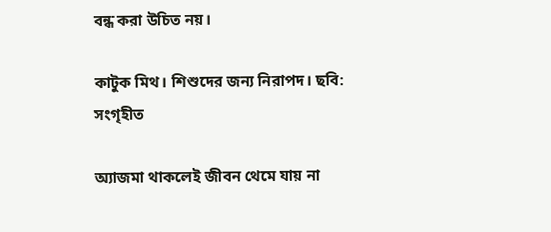বন্ধ করা উচিত নয়।

কাটুক মিথ। শিশুদের জন্য নিরাপদ। ছবি: সংগৃহীত

অ্যাজমা থাকলেই জীবন থেমে যায় না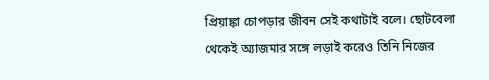প্রিয়াঙ্কা চোপড়ার জীবন সেই কথাটাই বলে। ছোটবেলা থেকেই অ্যাজমার সঙ্গে লড়াই করেও তিনি নিজের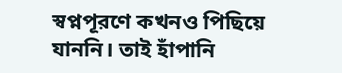স্বপ্নপূরণে কখনও পিছিয়ে যাননি। তাই হাঁপানি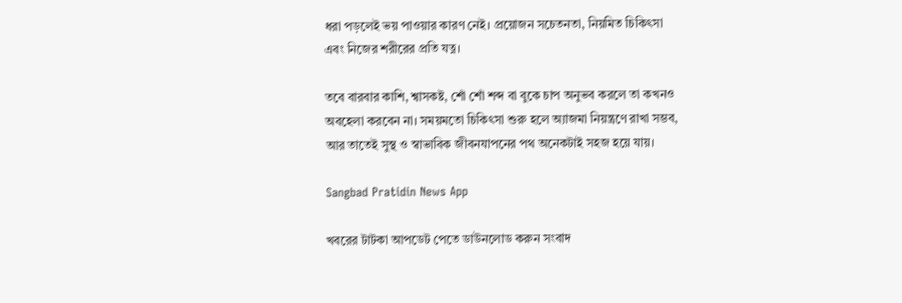ধরা পড়লেই ভয় পাওয়ার কারণ নেই। প্রয়োজন সচেতনতা, নিয়মিত চিকিৎসা এবং নিজের শরীরের প্রতি যত্ন।

তবে বারবার কাশি, শ্বাসকষ্ট, শোঁ শোঁ শব্দ বা বুকে চাপ অনুভব করলে তা কখনও অবহেলা করবেন না। সময়মতো চিকিৎসা শুরু হলে অ্যাজমা নিয়ন্ত্রণে রাখা সম্ভব, আর তাতেই সুস্থ ও স্বাভাবিক জীবনযাপনের পথ অনেকটাই সহজ হয়ে যায়।

Sangbad Pratidin News App

খবরের টাটকা আপডেট পেতে ডাউনলোড করুন সংবাদ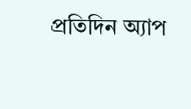প্রতিদিন অ্যাপ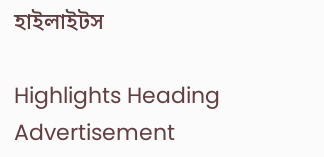হাইলাইটস

Highlights Heading
Advertisement